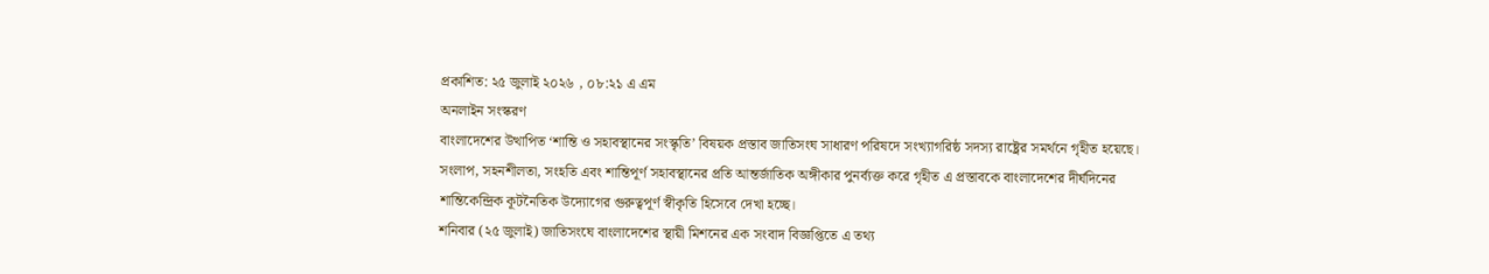প্রকাশিত: ২৫ জুলাই ২০২৬ , ০৮:২১ এ এম
অনলাইন সংস্করণ
বাংলাদেশের উত্থাপিত ‘শান্তি ও সহাবস্থানের সংস্কৃতি’ বিষয়ক প্রস্তাব জাতিসংঘ সাধারণ পরিষদে সংখ্যাগরিষ্ঠ সদস্য রাষ্ট্রের সমর্থনে গৃহীত হয়েছে। সংলাপ, সহনশীলতা, সংহতি এবং শান্তিপূর্ণ সহাবস্থানের প্রতি আন্তর্জাতিক অঙ্গীকার পুনর্ব্যক্ত করে গৃহীত এ প্রস্তাবকে বাংলাদেশের দীর্ঘদিনের শান্তিকেন্দ্রিক কূটনৈতিক উদ্যোগের গুরুত্বপূর্ণ স্বীকৃতি হিসেবে দেখা হচ্ছে।
শনিবার (২৫ জুলাই) জাতিসংঘে বাংলাদেশের স্থায়ী মিশনের এক সংবাদ বিজ্ঞপ্তিতে এ তথ্য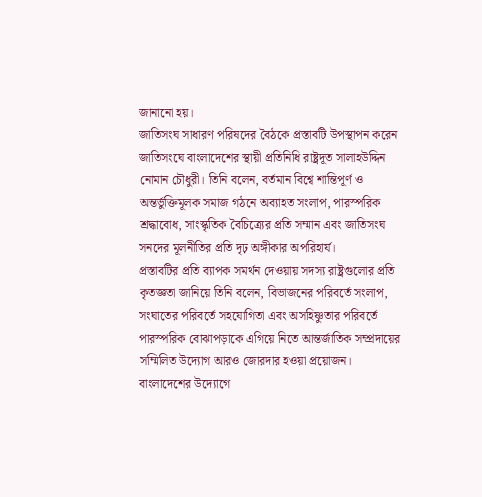জানানো হয়।
জাতিসংঘ সাধারণ পরিষদের বৈঠকে প্রস্তাবটি উপস্থাপন করেন জাতিসংঘে বাংলাদেশের স্থায়ী প্রতিনিধি রাষ্ট্রদূত সালাহউদ্দিন নোমান চৌধুরী। তিনি বলেন, বর্তমান বিশ্বে শান্তিপূর্ণ ও অন্তর্ভুক্তিমূলক সমাজ গঠনে অব্যাহত সংলাপ, পারস্পরিক শ্রদ্ধাবোধ, সাংস্কৃতিক বৈচিত্র্যের প্রতি সম্মান এবং জাতিসংঘ সনদের মূলনীতির প্রতি দৃঢ় অঙ্গীকার অপরিহার্য।
প্রস্তাবটির প্রতি ব্যাপক সমর্থন দেওয়ায় সদস্য রাষ্ট্রগুলোর প্রতি কৃতজ্ঞতা জানিয়ে তিনি বলেন, বিভাজনের পরিবর্তে সংলাপ, সংঘাতের পরিবর্তে সহযোগিতা এবং অসহিষ্ণুতার পরিবর্তে পারস্পরিক বোঝাপড়াকে এগিয়ে নিতে আন্তর্জাতিক সম্প্রদায়ের সম্মিলিত উদ্যোগ আরও জোরদার হওয়া প্রয়োজন।
বাংলাদেশের উদ্যোগে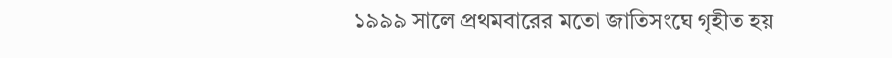১৯৯৯ সালে প্রথমবারের মতো জাতিসংঘে গৃহীত হয়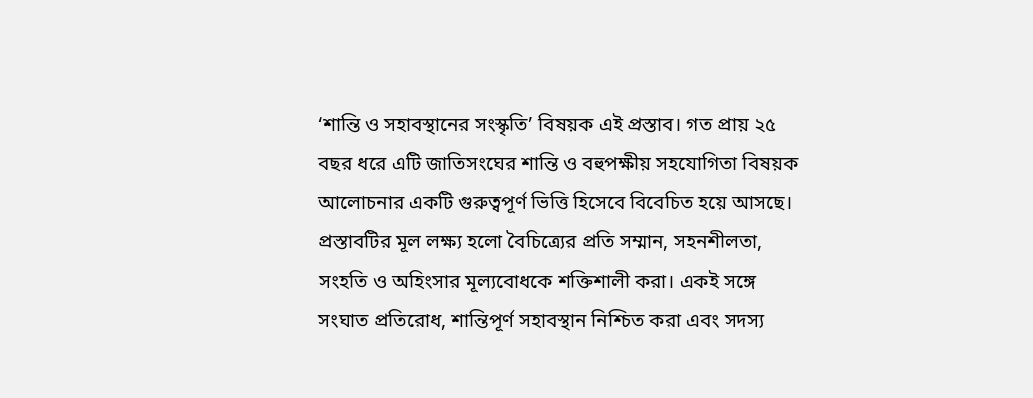‘শান্তি ও সহাবস্থানের সংস্কৃতি’ বিষয়ক এই প্রস্তাব। গত প্রায় ২৫ বছর ধরে এটি জাতিসংঘের শান্তি ও বহুপক্ষীয় সহযোগিতা বিষয়ক আলোচনার একটি গুরুত্বপূর্ণ ভিত্তি হিসেবে বিবেচিত হয়ে আসছে।
প্রস্তাবটির মূল লক্ষ্য হলো বৈচিত্র্যের প্রতি সম্মান, সহনশীলতা, সংহতি ও অহিংসার মূল্যবোধকে শক্তিশালী করা। একই সঙ্গে সংঘাত প্রতিরোধ, শান্তিপূর্ণ সহাবস্থান নিশ্চিত করা এবং সদস্য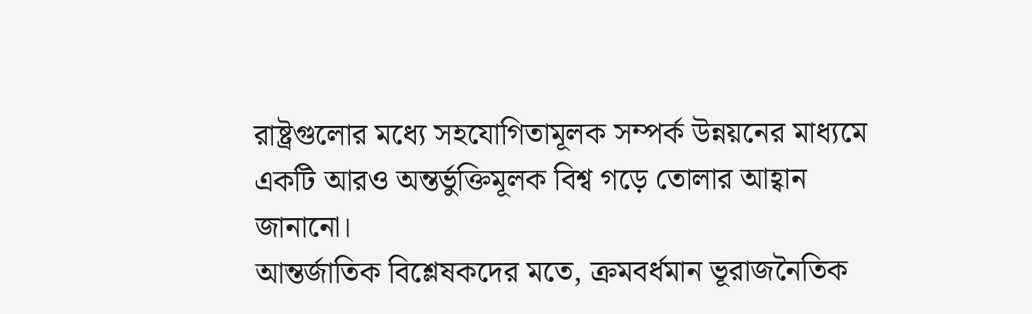রাষ্ট্রগুলোর মধ্যে সহযোগিতামূলক সম্পর্ক উন্নয়নের মাধ্যমে একটি আরও অন্তর্ভুক্তিমূলক বিশ্ব গড়ে তোলার আহ্বান জানানো।
আন্তর্জাতিক বিশ্লেষকদের মতে, ক্রমবর্ধমান ভূরাজনৈতিক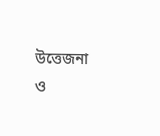উত্তেজনা ও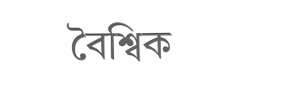বৈশ্বিক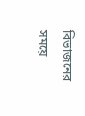বিভাজনের সময়ে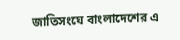জাতিসংঘে বাংলাদেশের এ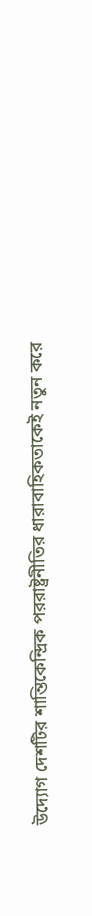উদ্যোগ দেশটির শান্তিকেন্দ্রিক পররাষ্ট্রনীতির ধারাবাহিকতাকেই নতুন করে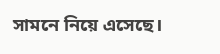সামনে নিয়ে এসেছে।